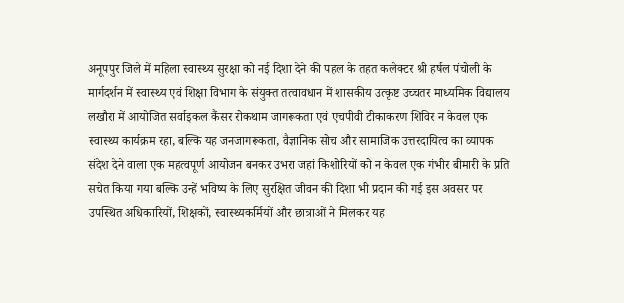अनूपपुर जिले में महिला स्वास्थ्य सुरक्षा को नई दिशा देने की पहल के तहत कलेक्टर श्री हर्षल पंचोली के मार्गदर्शन में स्वास्थ्य एवं शिक्षा विभाग के संयुक्त तत्वावधान में शासकीय उत्कृष्ट उच्चतर माध्यमिक विद्यालय लखौरा में आयोजित सर्वाइकल कैंसर रोकथाम जागरूकता एवं एचपीवी टीकाकरण शिविर न केवल एक स्वास्थ्य कार्यक्रम रहा, बल्कि यह जनजागरूकता, वैज्ञानिक सोच और सामाजिक उत्तरदायित्व का व्यापक संदेश देने वाला एक महत्वपूर्ण आयोजन बनकर उभरा जहां किशोरियों को न केवल एक गंभीर बीमारी के प्रति सचेत किया गया बल्कि उन्हें भविष्य के लिए सुरक्षित जीवन की दिशा भी प्रदान की गई इस अवसर पर उपस्थित अधिकारियों, शिक्षकों, स्वास्थ्यकर्मियों और छात्राओं ने मिलकर यह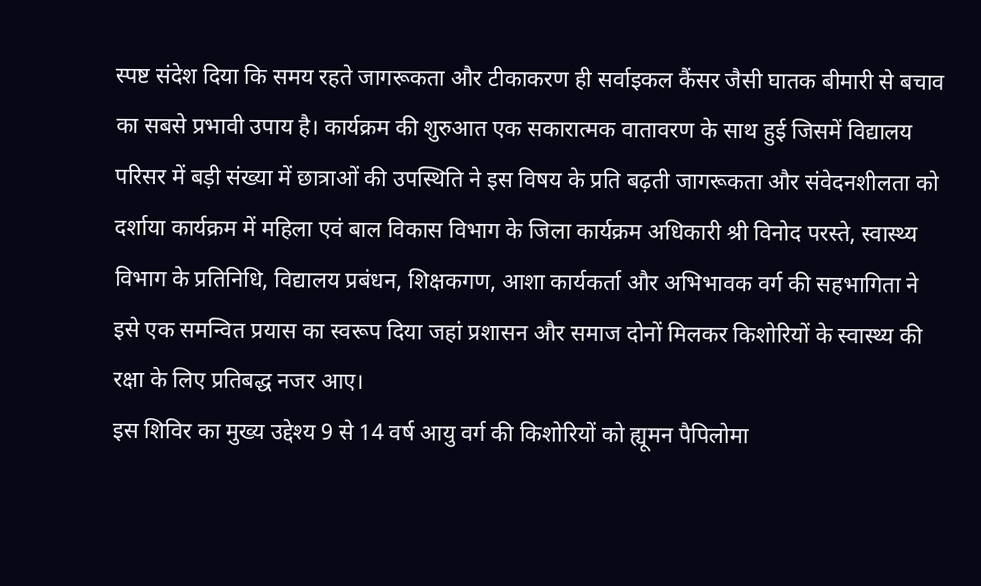स्पष्ट संदेश दिया कि समय रहते जागरूकता और टीकाकरण ही सर्वाइकल कैंसर जैसी घातक बीमारी से बचाव का सबसे प्रभावी उपाय है। कार्यक्रम की शुरुआत एक सकारात्मक वातावरण के साथ हुई जिसमें विद्यालय परिसर में बड़ी संख्या में छात्राओं की उपस्थिति ने इस विषय के प्रति बढ़ती जागरूकता और संवेदनशीलता को दर्शाया कार्यक्रम में महिला एवं बाल विकास विभाग के जिला कार्यक्रम अधिकारी श्री विनोद परस्ते, स्वास्थ्य विभाग के प्रतिनिधि, विद्यालय प्रबंधन, शिक्षकगण, आशा कार्यकर्ता और अभिभावक वर्ग की सहभागिता ने इसे एक समन्वित प्रयास का स्वरूप दिया जहां प्रशासन और समाज दोनों मिलकर किशोरियों के स्वास्थ्य की रक्षा के लिए प्रतिबद्ध नजर आए।
इस शिविर का मुख्य उद्देश्य 9 से 14 वर्ष आयु वर्ग की किशोरियों को ह्यूमन पैपिलोमा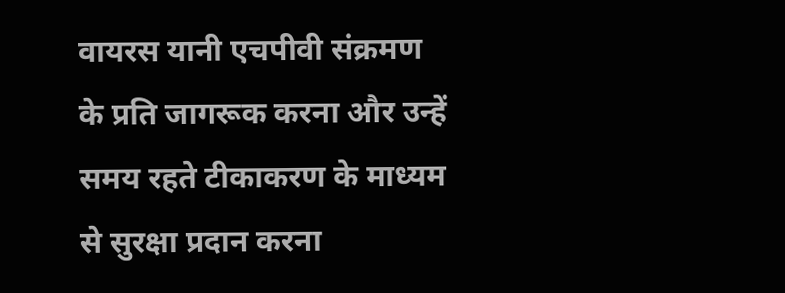वायरस यानी एचपीवी संक्रमण के प्रति जागरूक करना और उन्हें समय रहते टीकाकरण के माध्यम से सुरक्षा प्रदान करना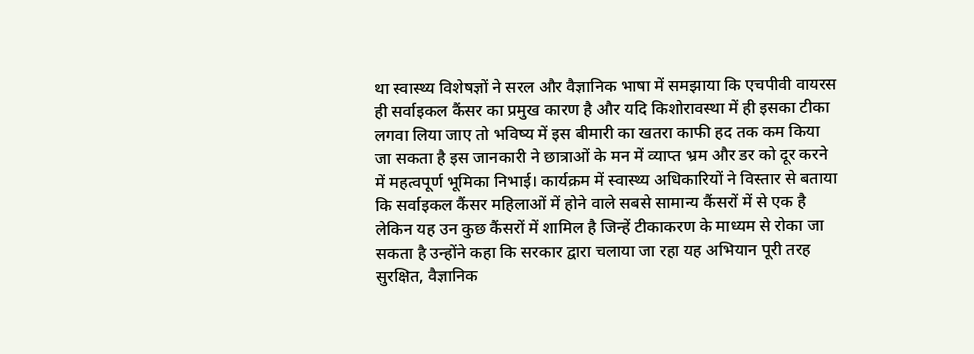था स्वास्थ्य विशेषज्ञों ने सरल और वैज्ञानिक भाषा में समझाया कि एचपीवी वायरस ही सर्वाइकल कैंसर का प्रमुख कारण है और यदि किशोरावस्था में ही इसका टीका लगवा लिया जाए तो भविष्य में इस बीमारी का खतरा काफी हद तक कम किया जा सकता है इस जानकारी ने छात्राओं के मन में व्याप्त भ्रम और डर को दूर करने में महत्वपूर्ण भूमिका निभाई। कार्यक्रम में स्वास्थ्य अधिकारियों ने विस्तार से बताया कि सर्वाइकल कैंसर महिलाओं में होने वाले सबसे सामान्य कैंसरों में से एक है लेकिन यह उन कुछ कैंसरों में शामिल है जिन्हें टीकाकरण के माध्यम से रोका जा सकता है उन्होंने कहा कि सरकार द्वारा चलाया जा रहा यह अभियान पूरी तरह सुरक्षित, वैज्ञानिक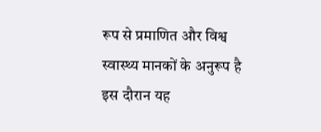रूप से प्रमाणित और विश्व स्वास्थ्य मानकों के अनुरूप है इस दौरान यह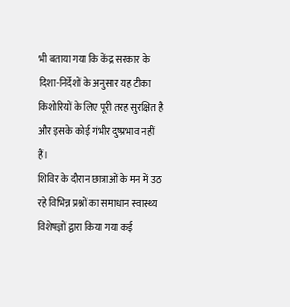भी बताया गया कि केंद्र सरकार के दिशा-निर्देशों के अनुसार यह टीका किशोरियों के लिए पूरी तरह सुरक्षित है और इसके कोई गंभीर दुष्प्रभाव नहीं हैं।
शिविर के दौरान छात्राओं के मन में उठ रहे विभिन्न प्रश्नों का समाधान स्वास्थ्य विशेषज्ञों द्वारा किया गया कई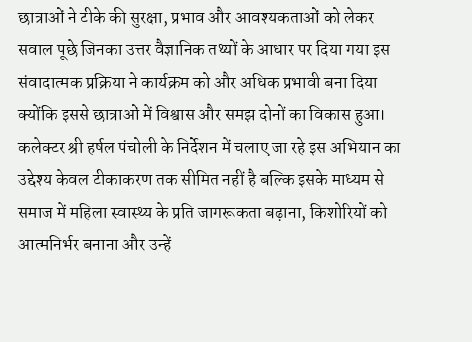छात्राओं ने टीके की सुरक्षा, प्रभाव और आवश्यकताओं को लेकर सवाल पूछे जिनका उत्तर वैज्ञानिक तथ्यों के आधार पर दिया गया इस संवादात्मक प्रक्रिया ने कार्यक्रम को और अधिक प्रभावी बना दिया क्योंकि इससे छात्राओं में विश्वास और समझ दोनों का विकास हुआ। कलेक्टर श्री हर्षल पंचोली के निर्देशन में चलाए जा रहे इस अभियान का उद्देश्य केवल टीकाकरण तक सीमित नहीं है बल्कि इसके माध्यम से समाज में महिला स्वास्थ्य के प्रति जागरूकता बढ़ाना, किशोरियों को आत्मनिर्भर बनाना और उन्हें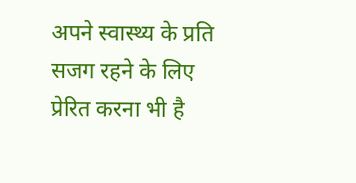अपने स्वास्थ्य के प्रति सजग रहने के लिए प्रेरित करना भी है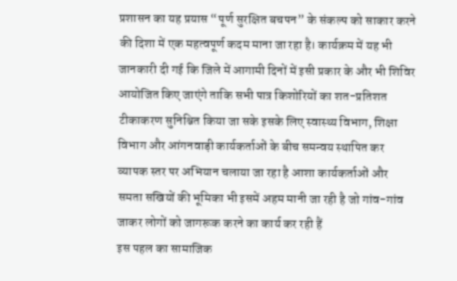प्रशासन का यह प्रयास “पूर्ण सुरक्षित बचपन” के संकल्प को साकार करने की दिशा में एक महत्वपूर्ण कदम माना जा रहा है। कार्यक्रम में यह भी जानकारी दी गई कि जिले में आगामी दिनों में इसी प्रकार के और भी शिविर आयोजित किए जाएंगे ताकि सभी पात्र किशोरियों का शत-प्रतिशत टीकाकरण सुनिश्चित किया जा सके इसके लिए स्वास्थ्य विभाग, शिक्षा विभाग और आंगनवाड़ी कार्यकर्ताओं के बीच समन्वय स्थापित कर व्यापक स्तर पर अभियान चलाया जा रहा है आशा कार्यकर्ताओं और समता सखियों की भूमिका भी इसमें अहम मानी जा रही है जो गांव-गांव जाकर लोगों को जागरूक करने का कार्य कर रही हैं
इस पहल का सामाजिक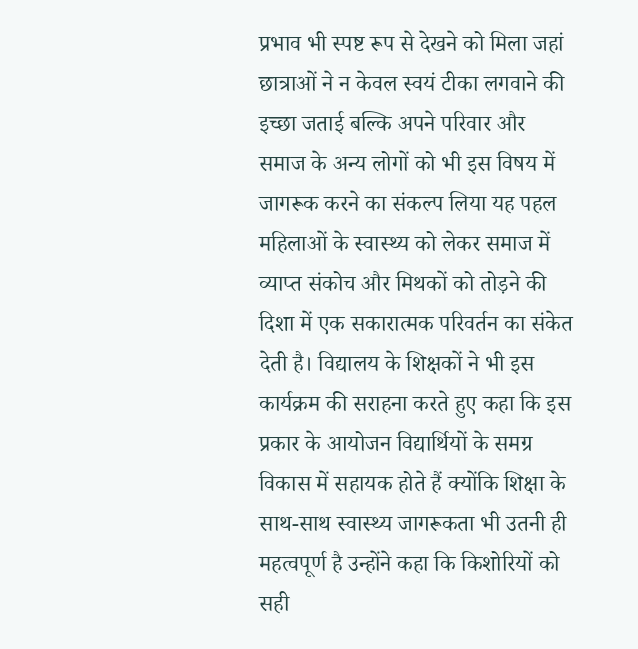प्रभाव भी स्पष्ट रूप से देखने को मिला जहां छात्राओं ने न केवल स्वयं टीका लगवाने की इच्छा जताई बल्कि अपने परिवार और समाज के अन्य लोगों को भी इस विषय में जागरूक करने का संकल्प लिया यह पहल महिलाओं के स्वास्थ्य को लेकर समाज में व्याप्त संकोच और मिथकों को तोड़ने की दिशा में एक सकारात्मक परिवर्तन का संकेत देती है। विद्यालय के शिक्षकों ने भी इस कार्यक्रम की सराहना करते हुए कहा कि इस प्रकार के आयोजन विद्यार्थियों के समग्र विकास में सहायक होते हैं क्योंकि शिक्षा के साथ-साथ स्वास्थ्य जागरूकता भी उतनी ही महत्वपूर्ण है उन्होंने कहा कि किशोरियों को सही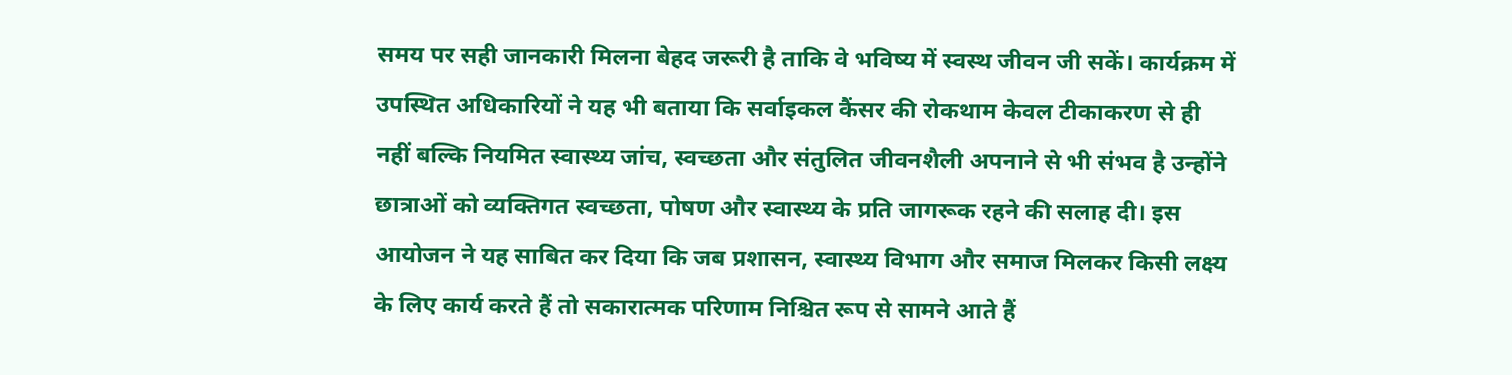समय पर सही जानकारी मिलना बेहद जरूरी है ताकि वे भविष्य में स्वस्थ जीवन जी सकें। कार्यक्रम में उपस्थित अधिकारियों ने यह भी बताया कि सर्वाइकल कैंसर की रोकथाम केवल टीकाकरण से ही नहीं बल्कि नियमित स्वास्थ्य जांच, स्वच्छता और संतुलित जीवनशैली अपनाने से भी संभव है उन्होंने छात्राओं को व्यक्तिगत स्वच्छता, पोषण और स्वास्थ्य के प्रति जागरूक रहने की सलाह दी। इस आयोजन ने यह साबित कर दिया कि जब प्रशासन, स्वास्थ्य विभाग और समाज मिलकर किसी लक्ष्य के लिए कार्य करते हैं तो सकारात्मक परिणाम निश्चित रूप से सामने आते हैं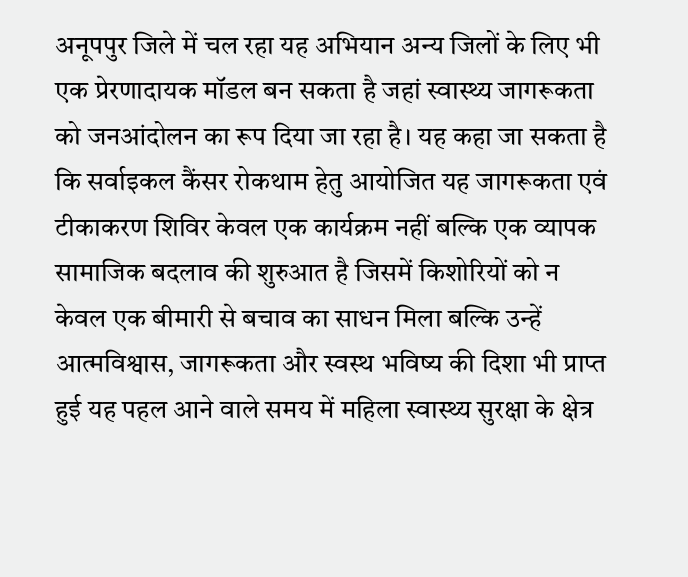अनूपपुर जिले में चल रहा यह अभियान अन्य जिलों के लिए भी एक प्रेरणादायक मॉडल बन सकता है जहां स्वास्थ्य जागरूकता को जनआंदोलन का रूप दिया जा रहा है। यह कहा जा सकता है कि सर्वाइकल कैंसर रोकथाम हेतु आयोजित यह जागरूकता एवं टीकाकरण शिविर केवल एक कार्यक्रम नहीं बल्कि एक व्यापक सामाजिक बदलाव की शुरुआत है जिसमें किशोरियों को न केवल एक बीमारी से बचाव का साधन मिला बल्कि उन्हें आत्मविश्वास, जागरूकता और स्वस्थ भविष्य की दिशा भी प्राप्त हुई यह पहल आने वाले समय में महिला स्वास्थ्य सुरक्षा के क्षेत्र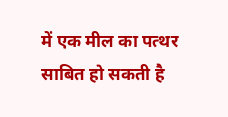में एक मील का पत्थर साबित हो सकती है